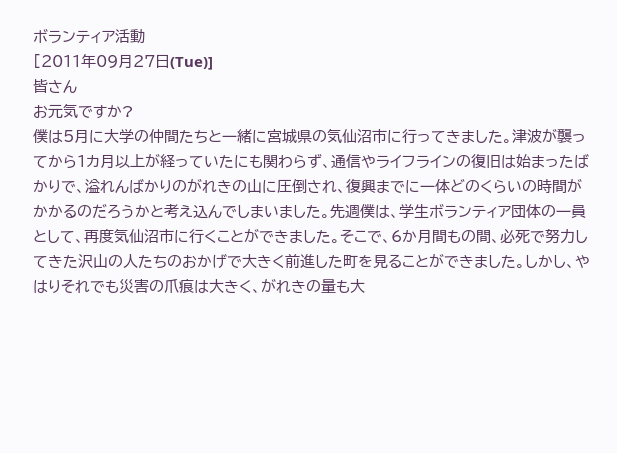ボランティア活動
[2011年09月27日(Tue)]
皆さん
お元気ですか?
僕は5月に大学の仲間たちと一緒に宮城県の気仙沼市に行ってきました。津波が襲ってから1カ月以上が経っていたにも関わらず、通信やライフラインの復旧は始まったばかりで、溢れんばかりのがれきの山に圧倒され、復興までに一体どのくらいの時間がかかるのだろうかと考え込んでしまいました。先週僕は、学生ボランティア団体の一員として、再度気仙沼市に行くことができました。そこで、6か月間もの間、必死で努力してきた沢山の人たちのおかげで大きく前進した町を見ることができました。しかし、やはりそれでも災害の爪痕は大きく、がれきの量も大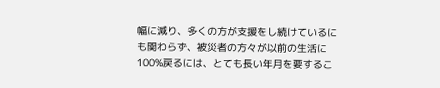幅に減り、多くの方が支援をし続けているにも関わらず、被災者の方々が以前の生活に100%戻るには、とても長い年月を要するこ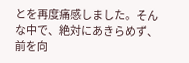とを再度痛感しました。そんな中で、絶対にあきらめず、前を向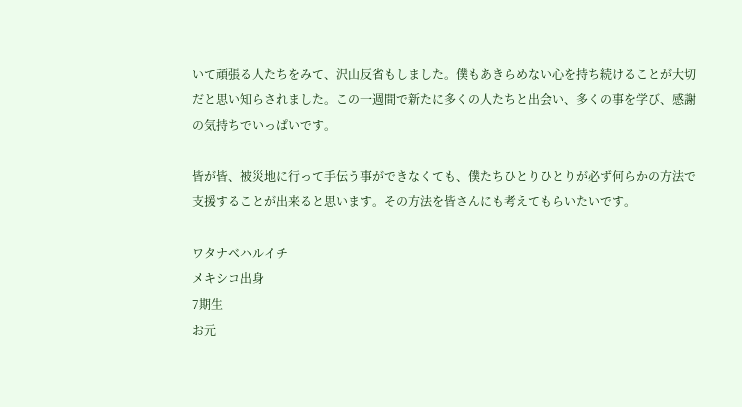いて頑張る人たちをみて、沢山反省もしました。僕もあきらめない心を持ち続けることが大切だと思い知らされました。この一週間で新たに多くの人たちと出会い、多くの事を学び、感謝の気持ちでいっぱいです。

皆が皆、被災地に行って手伝う事ができなくても、僕たちひとりひとりが必ず何らかの方法で支援することが出来ると思います。その方法を皆さんにも考えてもらいたいです。

ワタナベハルイチ
メキシコ出身
7期生
お元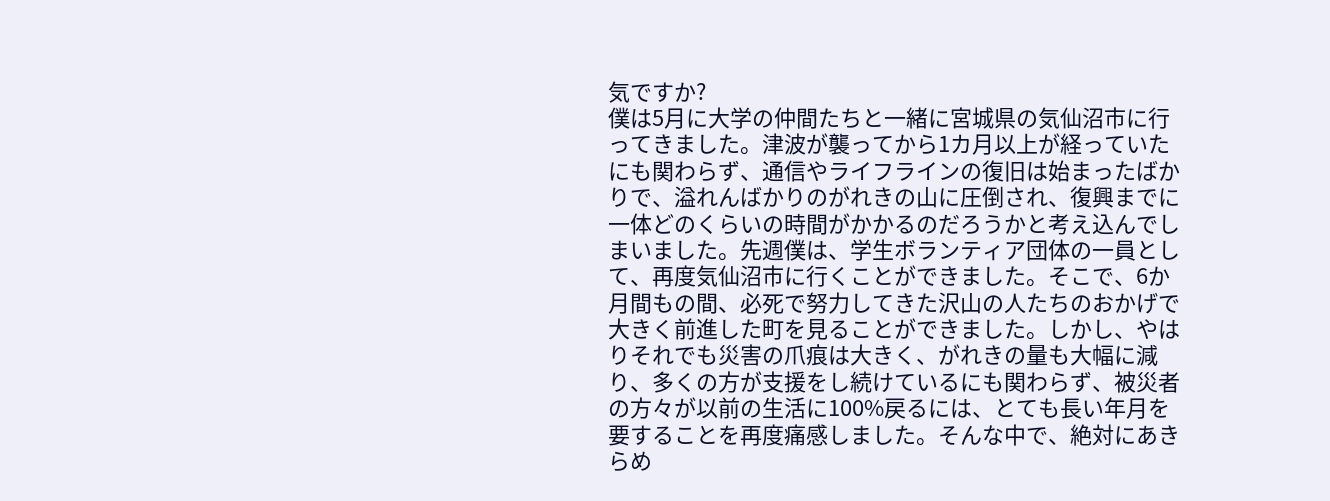気ですか?
僕は5月に大学の仲間たちと一緒に宮城県の気仙沼市に行ってきました。津波が襲ってから1カ月以上が経っていたにも関わらず、通信やライフラインの復旧は始まったばかりで、溢れんばかりのがれきの山に圧倒され、復興までに一体どのくらいの時間がかかるのだろうかと考え込んでしまいました。先週僕は、学生ボランティア団体の一員として、再度気仙沼市に行くことができました。そこで、6か月間もの間、必死で努力してきた沢山の人たちのおかげで大きく前進した町を見ることができました。しかし、やはりそれでも災害の爪痕は大きく、がれきの量も大幅に減り、多くの方が支援をし続けているにも関わらず、被災者の方々が以前の生活に100%戻るには、とても長い年月を要することを再度痛感しました。そんな中で、絶対にあきらめ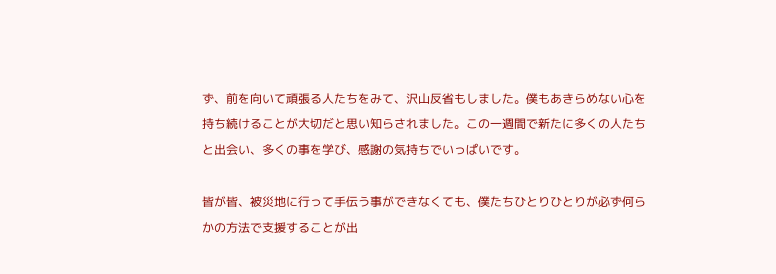ず、前を向いて頑張る人たちをみて、沢山反省もしました。僕もあきらめない心を持ち続けることが大切だと思い知らされました。この一週間で新たに多くの人たちと出会い、多くの事を学び、感謝の気持ちでいっぱいです。

皆が皆、被災地に行って手伝う事ができなくても、僕たちひとりひとりが必ず何らかの方法で支援することが出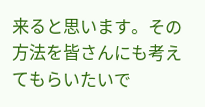来ると思います。その方法を皆さんにも考えてもらいたいで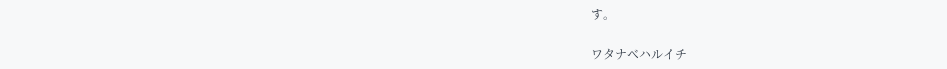す。

ワタナベハルイチ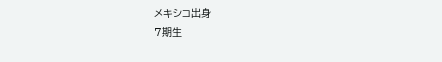メキシコ出身
7期生